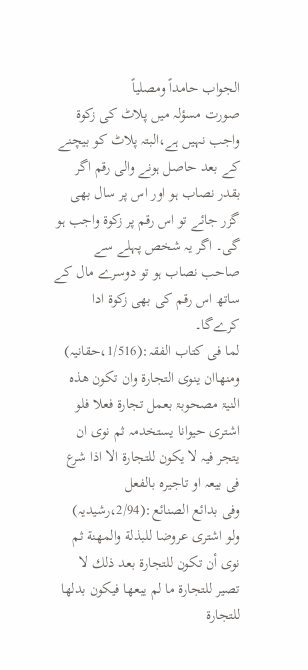الجواب حامداً ومصلیاً
صورت مسؤلہ میں پلاٹ کی زکوۃ واجب نہیں ہے،البتہ پلاٹ کو بیچنے کے بعد حاصل ہونے والی رقم اگر بقدر نصاب ہو اور اس پر سال بھی گزر جائے تو اس رقم پر زکوۃ واجب ہو گی۔ اگر یہ شخص پہلے سے صاحب نصاب ہو تو دوسرے مال کے ساتھ اس رقم کی بھی زکوۃ ادا کرےگا۔
لما فی کتاب الفقہ:(1/516،حقانیہ)
ومنھاان ینوی التجارۃ وان تکون ھذہ النیۃ مصحوبۃ بعمل تجارۃ فعلا فلو اشتری حیوانا یستخدمہ ثم نوی ان یتجر فیہ لا یکون للتجارۃ الا اذا شرع فی بیعہ او تاجیرہ بالفعل
وفی بدائع الصنائع:(2/94،رشیدیہ)
ولو اشترى عروضا للبذلة والمهنة ثم نوى أن تكون للتجارة بعد ذلك لا تصير للتجارة ما لم يبعها فيكون بدلها للتجارة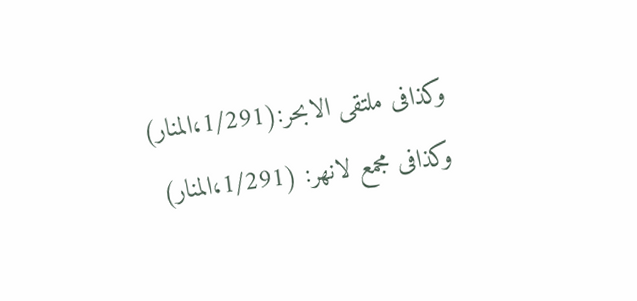وکذافی ملتقی الابحر:(1/291،المنار)
وکذافی مجمع لانھر: (1/291،المنار)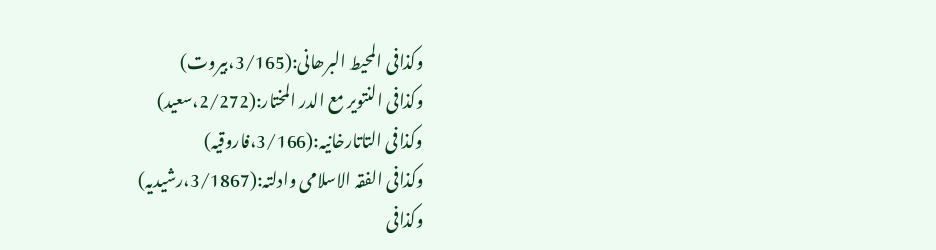وکذافی المحیط البرھانی:(3/165،بیروت)
وکذافی النتویر مع الدر المختار:(2/272،سعید)
وکذافی التاتارخانیہ:(3/166،فاروقیہ)
وکذافی الفقہ الاسلامی وادلتہ:(3/1867،رشیدیہ)
وکذافی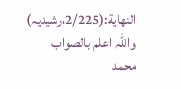النھایة:(2/225،رشیدیہ)
واللہ اعلم بالصواب
محمد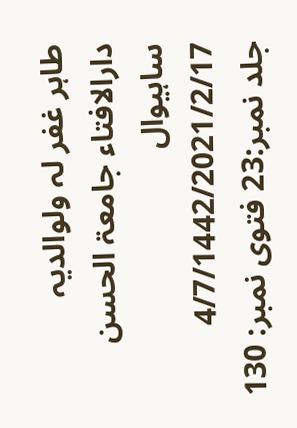طاہر غفر لہ ولوالدیہ
دارالافتاء جامعۃ الحسن ساہیوال
4/7/1442/2021/2/17
جلد نمبر:23 فتوی نمبر: 130